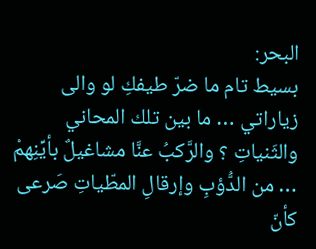البحر:
بسيط تام ما ضرّ طيفكِ لو والى زياراتي … ما بين تلك المحاني والثَنياتِ ؟ والرَّكبُ عنَّا مشاغيلٌ بأيِّنِهمْ … من الدُّؤبِ وإرقالِ المطّياتِ صَرعى كأنّ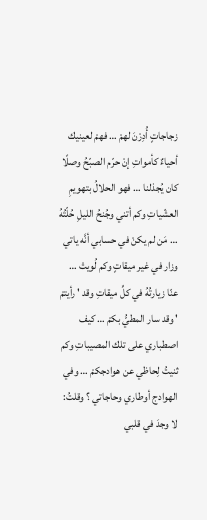زجاجاتٍ أُدِرْنَ لهمْ … فهمْ لعينيك أحياءٌ كأمواتِ إنْ حرّم الصبّحُ وصلًا كان يُجذلنا … فهو الحلالُ بتهويمِ العشّياتِ وكم أتني وجُنحُ الليلِ حُلّتُهُ … مَن لم يكنْ في حسابي أنَّه ياتي وزار في غير ميقاتٍ وكم لُويتْ … عنّا زيارتُهُ في كلِّ ميقاتِ وقد ' رأيتمْ ' وقد سار المطيُّ بكمْ … كيف اصطباري على تلك المصيباتِ وكم ثنيتُ لِحاظي عن هوادجكمْ … وفي الهوادج أوطاري وحاجاتي ؟ وقلتُ: لا وجدَ في قلبي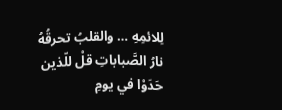لِلائمِهِ … والقلبُ تحرقُهُ نارُ الصَّباباتِ قلْ للّذين حَدَوْا في يومِ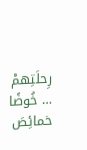رِحلَتِهمْ … خُوضًا خمائِصَ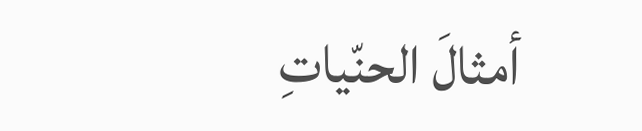أمثالَ الحنّياتِ